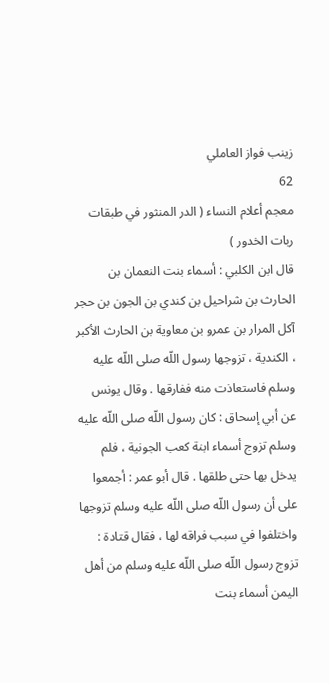زينب فواز العاملي
62
معجم أعلام النساء ( الدر المنثور في طبقات ربات الخدور )
قال ابن الكلبي : أسماء بنت النعمان بن الحارث بن شراحيل بن كندي بن الجون بن حجر آكل المرار بن عمرو بن معاوية بن الحارث الأكبر ، الكندية ، تزوجها رسول اللّه صلى اللّه عليه وسلم فاستعاذت منه ففارقها . وقال يونس عن أبي إسحاق : كان رسول اللّه صلى اللّه عليه وسلم تزوج أسماء ابنة كعب الجونية ، فلم يدخل بها حتى طلقها . قال أبو عمر : أجمعوا على أن رسول اللّه صلى اللّه عليه وسلم تزوجها واختلفوا في سبب فراقه لها ، فقال قتادة : تزوج رسول اللّه صلى اللّه عليه وسلم من أهل اليمن أسماء بنت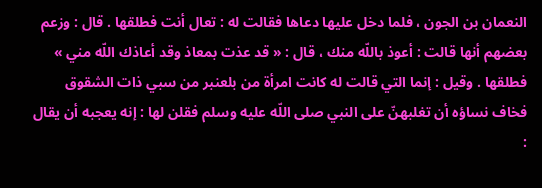النعمان بن الجون ، فلما دخل عليها دعاها فقالت له : تعال أنت فطلقها . قال : وزعم بعضهم أنها قالت : أعوذ باللّه منك ، قال : « قد عذت بمعاذ وقد أعاذك اللّه مني » فطلقها . وقيل : إنما التي قالت له كانت امرأة من بلعنبر من سبي ذات الشقوق فخاف نساؤه أن تغلبهنّ على النبي صلى اللّه عليه وسلم فقلن لها : إنه يعجبه أن يقال :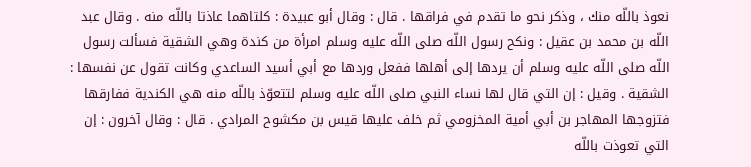نعوذ باللّه منك ، وذكر نحو ما تقدم في فراقها . قال : وقال أبو عبيدة : كلتاهما عاذتا باللّه منه . وقال عبد اللّه بن محمد بن عقيل : ونكح رسول اللّه صلى اللّه عليه وسلم امرأة من كندة وهي الشقية فسألت رسول اللّه صلى اللّه عليه وسلم أن يردها إلى أهلها ففعل وردها مع أبي أسيد الساعدي وكانت تقول عن نفسها : الشقية . وقيل : إن التي قال لها نساء النبي صلى اللّه عليه وسلم لتتعوّذ باللّه منه هي الكندية ففارقها فتزوجها المهاجر بن أبي أمية المخزومي ثم خلف عليها قيس بن مكشوح المرادي . قال : وقال آخرون : إن التي تعوذت باللّه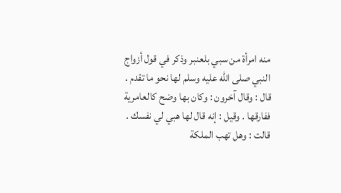منه امرأة من سبي بلعنبر وذكر في قول أزواج النبي صلى اللّه عليه وسلم لها نحو ما تقدم . قال : وقال آخرون : وكان بها وضح كالعامرية ففارقها . وقيل : إنه قال لها هبي لي نفسك . قالت : وهل تهب الملكة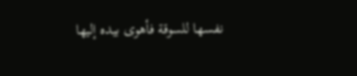نفسها للسوقة فأهوى بيده إليها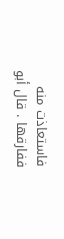فاستعاذت منه ففارقها . قال أبو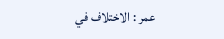عمر : الاختلاف في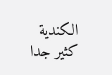الكندية كثير جدا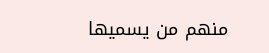منهم من يسميها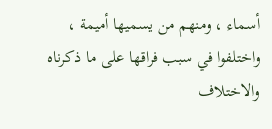أسماء ، ومنهم من يسميها أميمة ، واختلفوا في سبب فراقها على ما ذكرناه والاختلاف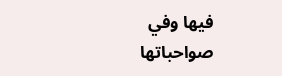فيها وفي صواحباتها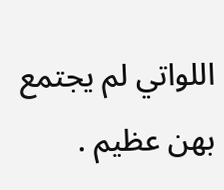اللواتي لم يجتمع بهن عظيم .